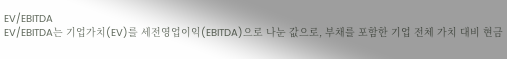EV/EBITDA
EV/EBITDA는 기업가치(EV)를 세전영업이익(EBITDA)으로 나눈 값으로, 부채를 포함한 기업 전체 가치 대비 현금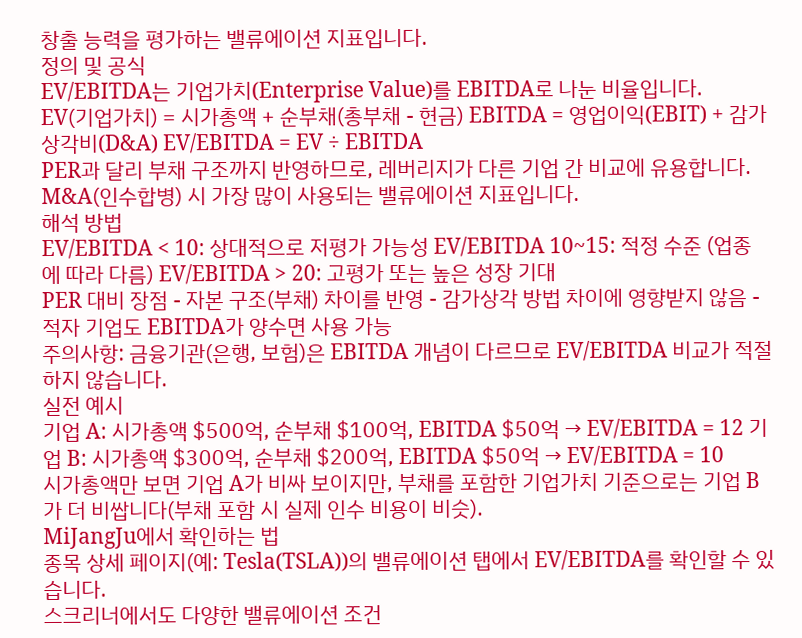창출 능력을 평가하는 밸류에이션 지표입니다.
정의 및 공식
EV/EBITDA는 기업가치(Enterprise Value)를 EBITDA로 나눈 비율입니다.
EV(기업가치) = 시가총액 + 순부채(총부채 - 현금) EBITDA = 영업이익(EBIT) + 감가상각비(D&A) EV/EBITDA = EV ÷ EBITDA
PER과 달리 부채 구조까지 반영하므로, 레버리지가 다른 기업 간 비교에 유용합니다. M&A(인수합병) 시 가장 많이 사용되는 밸류에이션 지표입니다.
해석 방법
EV/EBITDA < 10: 상대적으로 저평가 가능성 EV/EBITDA 10~15: 적정 수준 (업종에 따라 다름) EV/EBITDA > 20: 고평가 또는 높은 성장 기대
PER 대비 장점 - 자본 구조(부채) 차이를 반영 - 감가상각 방법 차이에 영향받지 않음 - 적자 기업도 EBITDA가 양수면 사용 가능
주의사항: 금융기관(은행, 보험)은 EBITDA 개념이 다르므로 EV/EBITDA 비교가 적절하지 않습니다.
실전 예시
기업 A: 시가총액 $500억, 순부채 $100억, EBITDA $50억 → EV/EBITDA = 12 기업 B: 시가총액 $300억, 순부채 $200억, EBITDA $50억 → EV/EBITDA = 10
시가총액만 보면 기업 A가 비싸 보이지만, 부채를 포함한 기업가치 기준으로는 기업 B가 더 비쌉니다(부채 포함 시 실제 인수 비용이 비슷).
MiJangJu에서 확인하는 법
종목 상세 페이지(예: Tesla(TSLA))의 밸류에이션 탭에서 EV/EBITDA를 확인할 수 있습니다.
스크리너에서도 다양한 밸류에이션 조건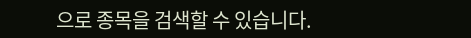으로 종목을 검색할 수 있습니다.